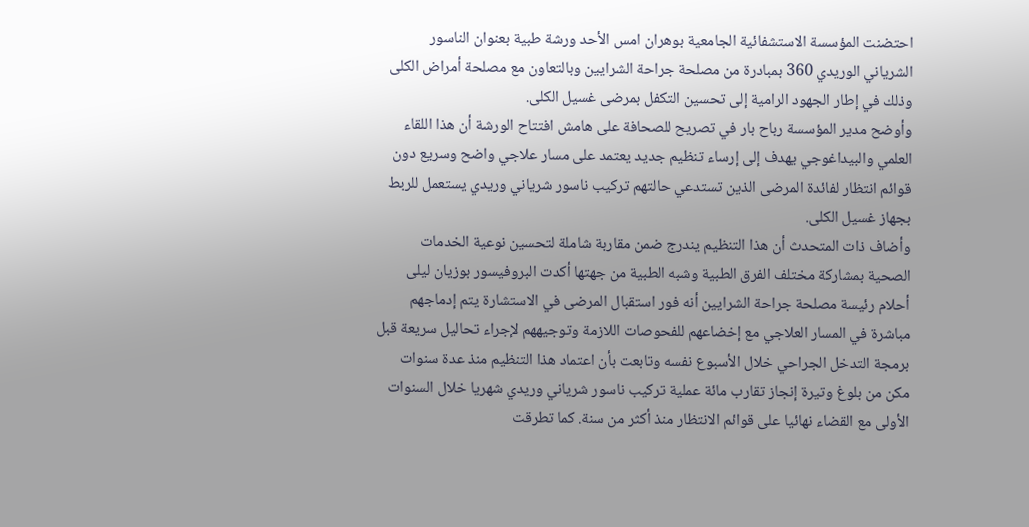احتضنت المؤسسة الاستشفائية الجامعية بوهران امس الأحد ورشة طبية بعنوان الناسور الشرياني الوريدي 360 بمبادرة من مصلحة جراحة الشرايين وبالتعاون مع مصلحة أمراض الكلى وذلك في إطار الجهود الرامية إلى تحسين التكفل بمرضى غسيل الكلى.
وأوضح مدير المؤسسة رباح بار في تصريح للصحافة على هامش افتتاح الورشة أن هذا اللقاء العلمي والبيداغوجي يهدف إلى إرساء تنظيم جديد يعتمد على مسار علاجي واضح وسريع دون قوائم انتظار لفائدة المرضى الذين تستدعي حالتهم تركيب ناسور شرياني وريدي يستعمل للربط بجهاز غسيل الكلى.
وأضاف ذات المتحدث أن هذا التنظيم يندرج ضمن مقاربة شاملة لتحسين نوعية الخدمات الصحية بمشاركة مختلف الفرق الطبية وشبه الطبية من جهتها أكدت البروفيسور بوزيان ليلى أحلام رئيسة مصلحة جراحة الشرايين أنه فور استقبال المرضى في الاستشارة يتم إدماجهم مباشرة في المسار العلاجي مع إخضاعهم للفحوصات اللازمة وتوجيههم لإجراء تحاليل سريعة قبل برمجة التدخل الجراحي خلال الأسبوع نفسه وتابعت بأن اعتماد هذا التنظيم منذ عدة سنوات مكن من بلوغ وتيرة إنجاز تقارب مائة عملية تركيب ناسور شرياني وريدي شهريا خلال السنوات الأولى مع القضاء نهائيا على قوائم الانتظار منذ أكثر من سنة. كما تطرقت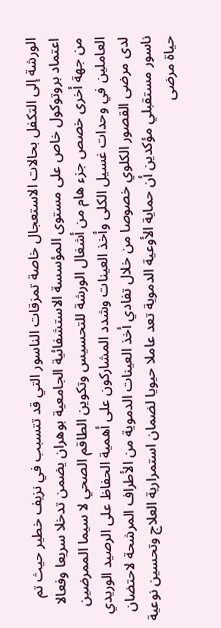الورشة إلى التكفل بحالات الاستعجال خاصة تمزقات الناسور التي قد تتسبب في نزيف خطير حيث تم اعتماد بروتوكول خاص على مستوى المؤسسة الاستشفائية الجامعية بوهران يضمن تدخلا سريعا وفعالا من جهة أخرى خصص جزء هام من أشغال الورشة للتحسيس وتكوين الطاقم الصحي لا سيما الممرضين العاملين في وحدات غسيل الكلى وأخذ العينات وشدد المشاركون على أهمية الحفاظ على الرصيد الوريدي لدى مرضى القصور الكلوي خصوصا من خلال تفادي أخذ العينات الدموية من الأطراف المرشحة لاحتضان ناسور مستقبلي مؤكدين أن حماية الأوعية الدموية تعد عاملا حيويا لضمان استمرارية العلاج وتحسين نوعية حياة مرضى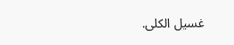غسيل الكلى.